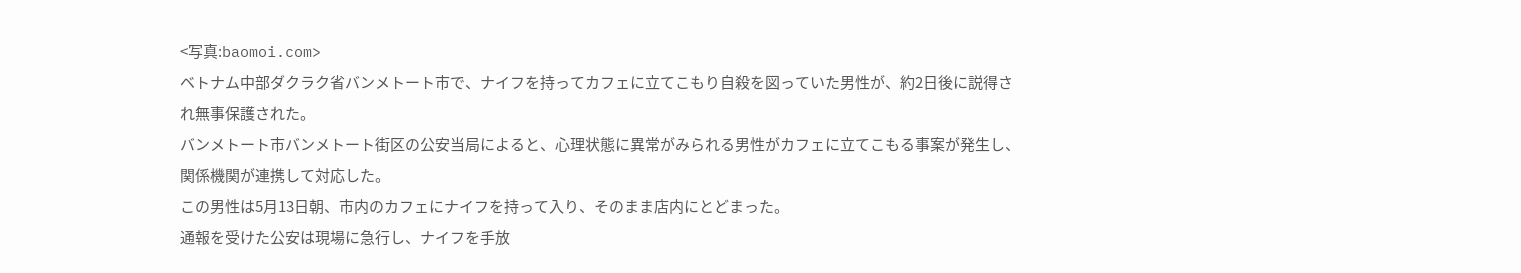<写真:baomoi.com>
ベトナム中部ダクラク省バンメトート市で、ナイフを持ってカフェに立てこもり自殺を図っていた男性が、約2日後に説得され無事保護された。
バンメトート市バンメトート街区の公安当局によると、心理状態に異常がみられる男性がカフェに立てこもる事案が発生し、関係機関が連携して対応した。
この男性は5月13日朝、市内のカフェにナイフを持って入り、そのまま店内にとどまった。
通報を受けた公安は現場に急行し、ナイフを手放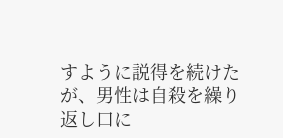すように説得を続けたが、男性は自殺を繰り返し口に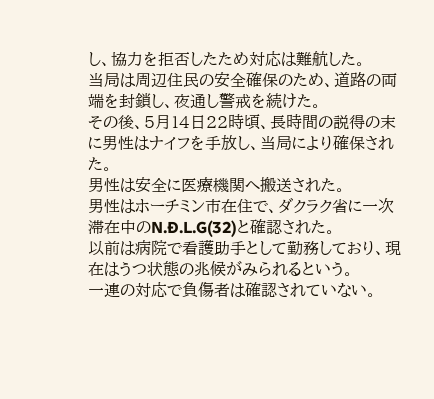し、協力を拒否したため対応は難航した。
当局は周辺住民の安全確保のため、道路の両端を封鎖し、夜通し警戒を続けた。
その後、5月14日22時頃、長時間の説得の末に男性はナイフを手放し、当局により確保された。
男性は安全に医療機関へ搬送された。
男性はホーチミン市在住で、ダクラク省に一次滞在中のN.Đ.L.G(32)と確認された。
以前は病院で看護助手として勤務しており、現在はうつ状態の兆候がみられるという。
一連の対応で負傷者は確認されていない。